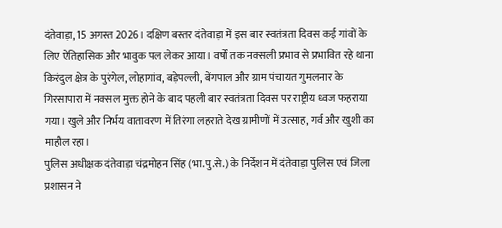दंतेवाड़ा, 15 अगस्त 2026। दक्षिण बस्तर दंतेवाड़ा में इस बार स्वतंत्रता दिवस कई गांवों के लिए ऐतिहासिक और भावुक पल लेकर आया। वर्षों तक नक्सली प्रभाव से प्रभावित रहे थाना किरंदुल क्षेत्र के पुरंगेल, लोहागांव, बड़ेपल्ली, बेंगपाल और ग्राम पंचायत गुमलनार के गिरसापारा में नक्सल मुक्त होने के बाद पहली बार स्वतंत्रता दिवस पर राष्ट्रीय ध्वज फहराया गया। खुले और निर्भय वातावरण में तिरंगा लहराते देख ग्रामीणों में उत्साह, गर्व और खुशी का माहौल रहा।
पुलिस अधीक्षक दंतेवाड़ा चंद्रमोहन सिंह (भा.पु.से.) के निर्देशन में दंतेवाड़ा पुलिस एवं जिला प्रशासन ने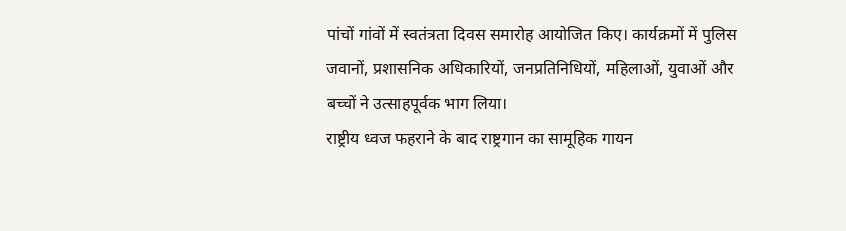पांचों गांवों में स्वतंत्रता दिवस समारोह आयोजित किए। कार्यक्रमों में पुलिस जवानों, प्रशासनिक अधिकारियों, जनप्रतिनिधियों, महिलाओं, युवाओं और बच्चों ने उत्साहपूर्वक भाग लिया।
राष्ट्रीय ध्वज फहराने के बाद राष्ट्रगान का सामूहिक गायन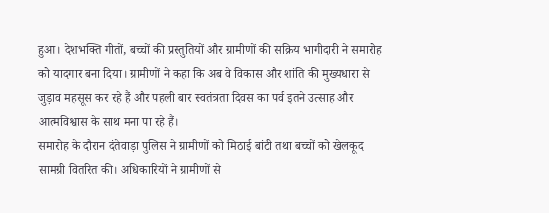हुआ। देशभक्ति गीतों, बच्चों की प्रस्तुतियों और ग्रामीणों की सक्रिय भागीदारी ने समारोह को यादगार बना दिया। ग्रामीणों ने कहा कि अब वे विकास और शांति की मुख्यधारा से जुड़ाव महसूस कर रहे हैं और पहली बार स्वतंत्रता दिवस का पर्व इतने उत्साह और आत्मविश्वास के साथ मना पा रहे हैं।
समारोह के दौरान दंतेवाड़ा पुलिस ने ग्रामीणों को मिठाई बांटी तथा बच्चों को खेलकूद सामग्री वितरित की। अधिकारियों ने ग्रामीणों से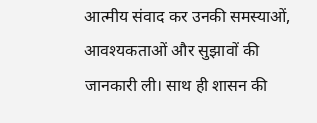आत्मीय संवाद कर उनकी समस्याओं, आवश्यकताओं और सुझावों की जानकारी ली। साथ ही शासन की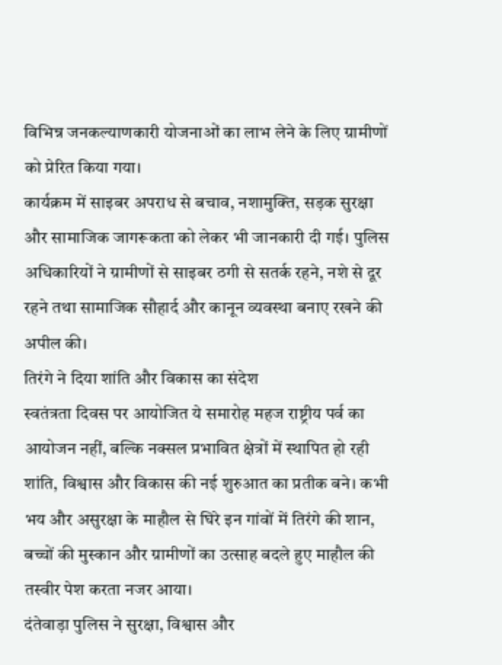विभिन्न जनकल्याणकारी योजनाओं का लाभ लेने के लिए ग्रामीणों को प्रेरित किया गया।
कार्यक्रम में साइबर अपराध से बचाव, नशामुक्ति, सड़क सुरक्षा और सामाजिक जागरूकता को लेकर भी जानकारी दी गई। पुलिस अधिकारियों ने ग्रामीणों से साइबर ठगी से सतर्क रहने, नशे से दूर रहने तथा सामाजिक सौहार्द और कानून व्यवस्था बनाए रखने की अपील की।
तिरंगे ने दिया शांति और विकास का संदेश
स्वतंत्रता दिवस पर आयोजित ये समारोह महज राष्ट्रीय पर्व का आयोजन नहीं, बल्कि नक्सल प्रभावित क्षेत्रों में स्थापित हो रही शांति, विश्वास और विकास की नई शुरुआत का प्रतीक बने। कभी भय और असुरक्षा के माहौल से घिरे इन गांवों में तिरंगे की शान, बच्चों की मुस्कान और ग्रामीणों का उत्साह बदले हुए माहौल की तस्वीर पेश करता नजर आया।
दंतेवाड़ा पुलिस ने सुरक्षा, विश्वास और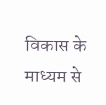विकास के माध्यम से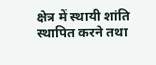क्षेत्र में स्थायी शांति स्थापित करने तथा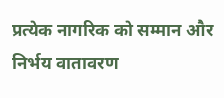प्रत्येक नागरिक को सम्मान और निर्भय वातावरण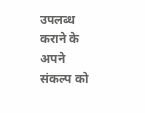उपलब्ध कराने के अपने संकल्प को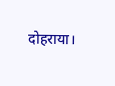दोहराया।